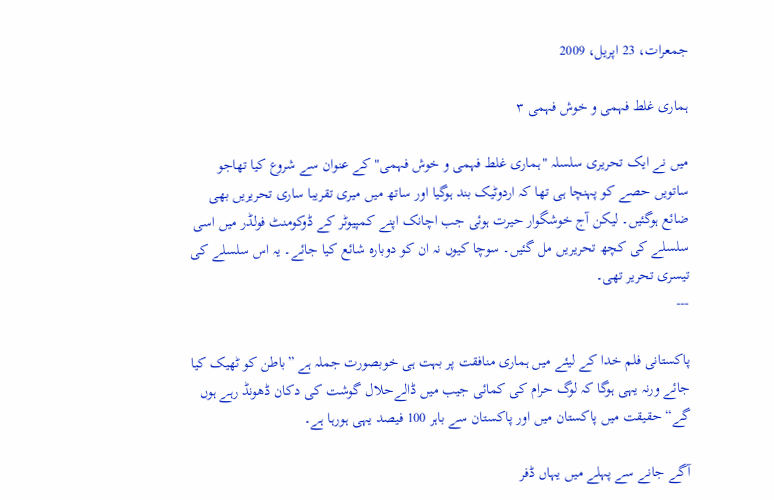جمعرات، 23 اپریل، 2009

ہماری غلط فہمی و خوش فہمی ۳

میں نے ایک تحریری سلسلہ "ہماری غلط فہمی و خوش فہمی" کے عنوان سے شروع کیا تھاجو ساتویں حصے کو پہنچا ہی تھا کہ اردوٹیک بند ہوگیا اور ساتھ میں میری تقریبا ساری تحریریں بھی ضائع ہوگئیں۔ لیکن آج خوشگوار حیرت ہوئی جب اچانک اپنے کمپیوٹر کے ڈوکومنٹ فولڈر میں اسی سلسلے کی کچھ تحریریں مل گئیں۔ سوچا کیوں نہ ان کو دوبارہ شائع کیا جائے۔ یہ اس سلسلے کی تیسری تحریر تھی۔
---

پاکستانی فلم خدا کے لیئے میں ہماری منافقت پر بہت ہی خوبصورت جملہ ہے ”باطن کو ٹھیک کیا جائے ورنہ یہی ہوگا کہ لوگ حرام کی کمائی جیب میں ڈالےحلال گوشت کی دکان ڈھونڈ رہے ہوں گے“ حقیقت میں پاکستان میں اور پاکستان سے باہر 100 فیصد یہی ہورہا ہے۔

آگے جانے سے پہلے میں یہاں ڈفر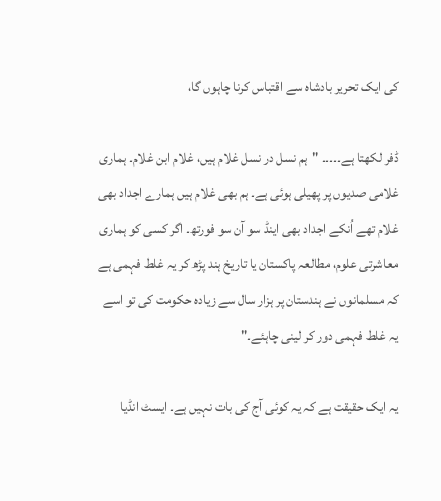کی ایک تحریر بادشاہ سے اقتباس کرنا چاہوں گا،

ڈفر لکھتا ہے۔۔۔۔۔ "ہم نسل در نسل غلام ہیں، غلام ابن غلام۔ ہماری غلامی صدیوں پر پھیلی ہوئی ہے۔ ہم بھی غلام ہیں ہمارے اجداد بھی غلام تھے اُنکے اجداد بھی اینڈ سو آن سو فورتھ۔ اگر کسی کو ہماری معاشرتی علوم، مطالعہ پاکستان یا تاریخ ہند پڑھ کر یہ غلط فہمی ہے کہ مسلمانوں نے ہندستان پر ہزار سال سے زیادہ حکومت کی تو اسے یہ غلط فہمی دور کر لینی چاہئے۔"

یہ ایک حقیقت ہے کہ یہ کوئی آج کی بات نہیں ہے۔ ایسٹ انڈیا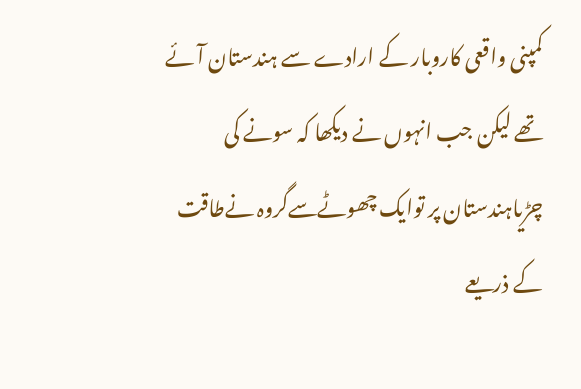کمپنی واقعی کاروبار کے ارادے سے ہندستان آئے تھے لیکن جب انہوں نے دیکھا کہ سونے کی چڑیاہندستان پر توایک چھوٹےسےگروہ نےطاقت کے ذریعے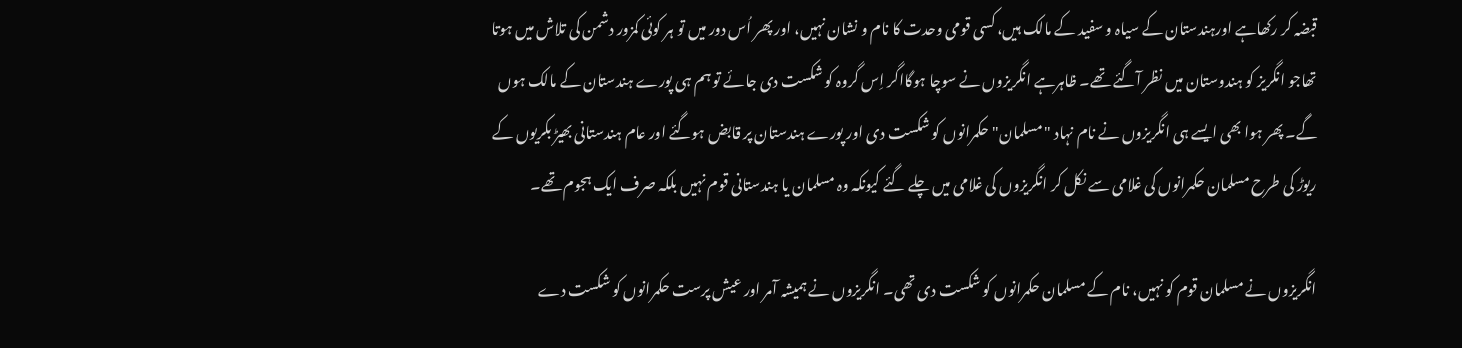قبضہ کر رکھاہے اورہندستان کے سیاہ و سفید کے مالک ہیں، کسی قومی وحدت کا نام و نشان نہیں، اور پھر اُس دور میں تو ہر کوئی کمزور دشمن کی تلاش میں ہوتا تھاجو انگریز کو ہندوستان میں نظر آگئے تھے۔ ظاہرہے انگریزوں نے سوچا ہوگااگر اِس گروہ کو شکست دی جائے تو ہم ہی پورے ہندستان کے مالک ہوں گے۔ پھر ہوا بھی ایسے ہی انگریزوں نے نام نہاد "مسلمان" حکمرانوں کو شکست دی اور پورے ہندستان پر قابض ہوگئے اور عام ہندستانی بھیڑ بکریوں کے ریوڑ کی طرح مسلمان حکمرانوں کی غلامی سے نکل کر انگریزوں کی غلامی میں چلے گئے کیونکہ وہ مسلمان یا ہندستانی قوم نہیں بلکہ صرف ایک ہجوم تھے۔

انگریزوں نے مسلمان قوم کو نہیں، نام کے مسلمان حکمرانوں کو شکست دی تھی۔ انگریزوں نے ہمیشہ آمر اور عیش پرست حکمرانوں کو شکست دے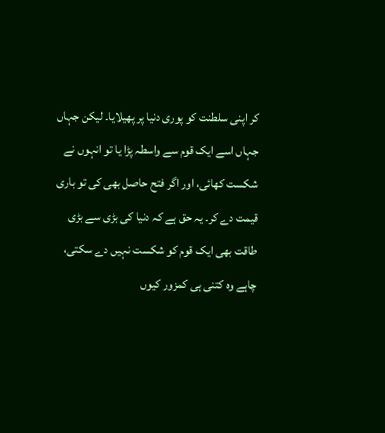کر اپنی سلطنت کو پوری دنیا پر پھیلایا۔ لیکن جہاں جہاں اسے ایک قوم سے واسطہ پڑا یا تو انہوں نے شکست کھائی، اور اگر فتح حاصل بھی کی تو باری قیمت دے کر۔ یہ حق ہے کہ دنیا کی بڑی سے بڑی طاقت بھی ایک قوم کو شکست نہیں دے سکتی، چاہے وہ کتنی ہی کمزور کیوں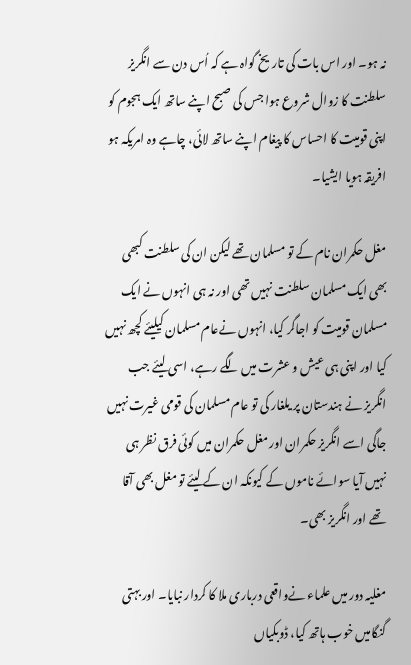نہ ہو۔ اور اس بات کی تاریخ گواہ ہے کہ اُس دن سے انگریز سلطنت کا زوال شروع ہوا جس کی صبح اپنے ساتھ ایک ہجوم کو اپنی قومیت کا احساس کا پیغام اپنے ساتھ لائی، چاہے وہ امریکہ ہو افریقہ ہویا ایشیا۔

مغل حکمران نام کے تو مسلمان تھے لیکن ان کی سلطنت کبھی بھی ایک مسلمان سلطنت نہیں تھی اور نہ ہی انہوں نے ایک مسلمان قومیت کو اجاگر کیا، انہوں نےعام مسلمان کیلیئے کچھ نہیں کیا اور اپنی ہی عیش و عشرت میں لگے رہے، اسی لیئے جب انگریز نے ہندستان پر یلغار کی تو عام مسلمان کی قومی غیرت نہیں جاگی اسے انگریز حکمران اور مغل حکمران میں کوئی فرق نظر ہی نہیں آیا سوائے ناموں کے کیونکہ ان کے لیئے تو مغل بھی آقا تھے اور انگریز بھی۔

مغلیہ دور میں علماء نےواقعی درباری ملا کا کردار نبایا۔ اور بہتی گنگامیں خوب ہاتھ کیا، ڈوبکیاں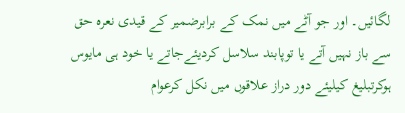لگائیں۔ اور جو آٹے میں نمک کے برابرضمیر کے قیدی نعرہ حق سے باز نہیں آتے یا توپابند سلاسل کردیئےجاتے یا خود ہی مایوس ہوکرتبلیغ کیلیئے دور دراز علاقوں میں نکل کرعوام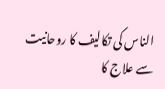الناس کی تکالیف کا روحانیت سے علاج کا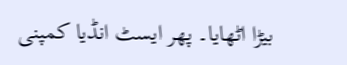بیڑا اٹھایا۔ پھر ایسٹ انڈیا کمپنی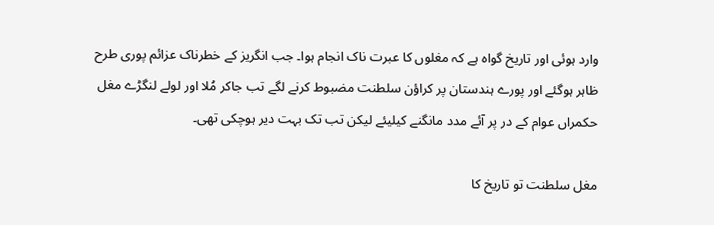وارد ہوئی اور تاریخ گواہ ہے کہ مغلوں کا عبرت ناک انجام ہوا۔ جب انگریز کے خطرناک عزائم پوری طرح ظاہر ہوگئے اور پورے ہندستان پر کراؤن سلطنت مضبوط کرنے لگے تب جاکر مُلا اور لولے لنگڑے مغل حکمراں عوام کے در پر آئے مدد مانگنے کیلیئے لیکن تب تک بہت دیر ہوچکی تھی۔

مغل سلطنت تو تاریخ کا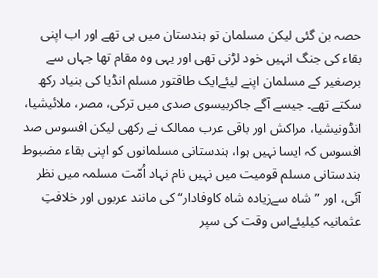حصہ بن گئی لیکن مسلمان تو ہندستان میں ہی تھے اور اب اپنی بقاء کی جنگ انہیں خود لڑنی تھی اور یہی وہ مقام تھا جہاں سے برصغیر کے مسلمان اپنے لیئےایک طاقتور مسلم انڈیا کی بنیاد رکھ سکتے تھے۔ جیسے آگے جاکربیسوی صدی میں ترکی، مصر، ملائیشیا، انڈونیشیا، مراکش اور باقی عرب ممالک نے رکھی لیکن افسوس صد افسوس کہ ایسا نہیں ہوا، ہندستانی مسلمانوں کو اپنی بقاء مضبوط ہندستانی مسلم قومیت میں نہیں نام نہاد اُمّت مسلمہ میں نظر آئی، اور ”شاہ سےزیادہ شاہ کاوفادار“ کی مانند عربوں اور خلافتِ عثمانیہ کیلیئےاس وقت کی سپر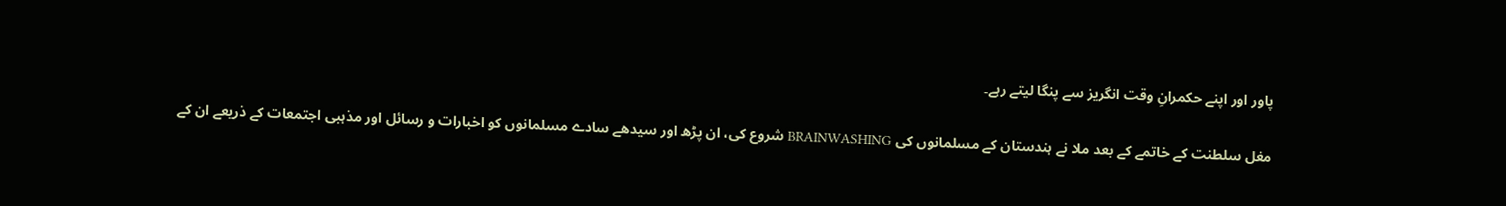پاور اور اپنے حکمرانِ وقت انگریز سے پنگا لیتے رہے۔

مغل سلطنت کے خاتمے کے بعد ملا نے ہندستان کے مسلمانوں کی BRAINWASHING شروع کی، ان پڑھ اور سیدھے سادے مسلمانوں کو اخبارات و رسائل اور مذہبی اجتمعات کے ذریعے ان کے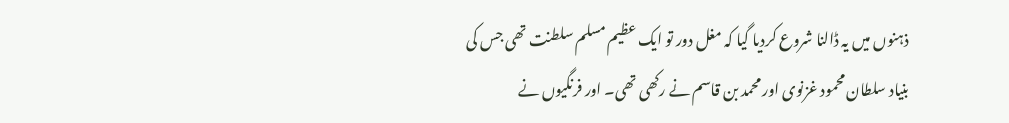ذہنوں میں یہ ڈالنا شروع کردیا گیا کہ مغل دور تو ایک عظیم مسلم سلطنت تھی جس کی بنیاد سلطان محمود غزنوی اور محمد بن قاسم نے رکھی تھی۔ اور فرنگیوں نے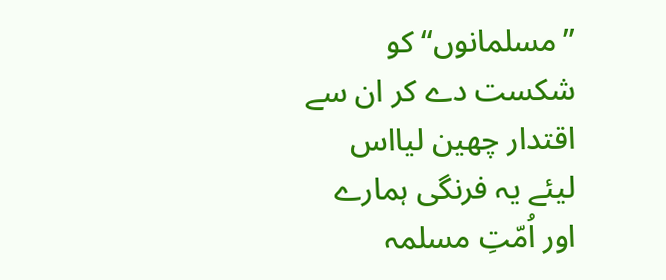”مسلمانوں“ کو شکست دے کر ان سے اقتدار چھین لیااس لیئے یہ فرنگی ہمارے اور اُمّتِ مسلمہ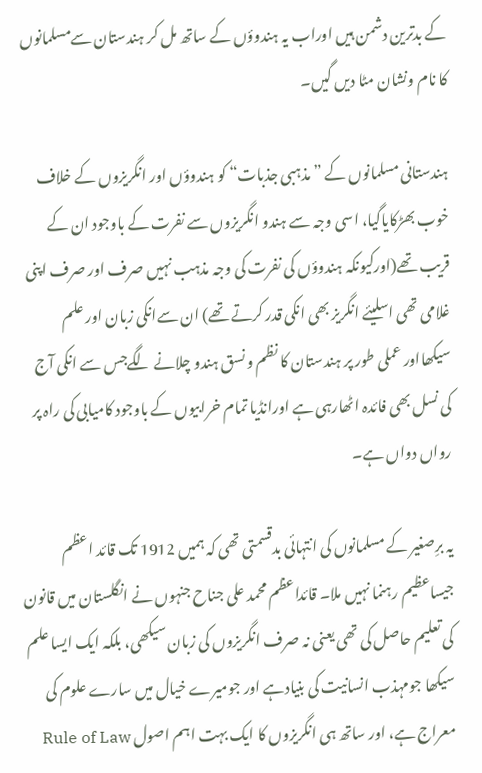کے بدترین دشمن ہیں اوراب یہ ہندوؤں کے ساتھ مل کر ہندستان سےمسلمانوں کا نام ونشان مٹا دیں گیں۔

ہندستانی مسلمانوں کے ”مذہبی جذبات“ کو ہندوؤں اور انگریزوں کے خلاف خوب بھڑکایاگیا، اسی وجہ سے ہندو انگریزوں سے نفرت کے باوجود ان کے قریب تھے(اورکیونکہ ہندوؤں کی نفرت کی وجہ مذہب نہیں صرف اور صرف اپنی غلامی تھی اسلیئے انگریز بھی انکی قدر کرتے تھے) ان سےانکی زبان اور علم سیکھااور عملی طور پر ہندستان کا نظم و نسق ہندو چلانے لگےجس سے انکی آج کی نسل بھی فائدہ اٹھارہی ہے اورانڈیا تمام خرابیوں کے باوجود کامیابی کی راہ پر رواں دواں ہے۔

یہ برِصغیر کے مسلمانوں کی انتہائی بدقسمتی تھی کہ ہمیں 1912 تک قائد اعظم جیساعظیم رہنما نہیں ملا۔ قائداعظم محمد علی جناح جنہوں نے انگلستان میں قانون کی تعلیم حاصل کی تھی یعنی نہ صرف انگریزوں کی زبان سیکھی، بلکہ ایک ایسا علم سیکھا جومہذب انسانیت کی بنیادہے اور جومیرے خیال میں سارے علوم کی معراج ہے، اور ساتھ ہی انگریزوں کا ایک بہت اہم اصول Rule of Law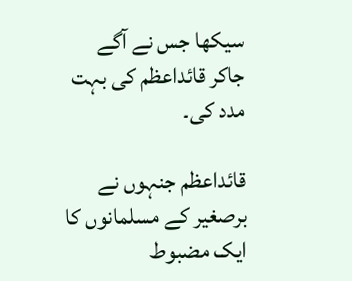سیکھا جس نے آگے جاکر قائداعظم کی بہت مدد کی۔

قائداعظم جنہوں نے برصغیر کے مسلمانوں کا ایک مضبوط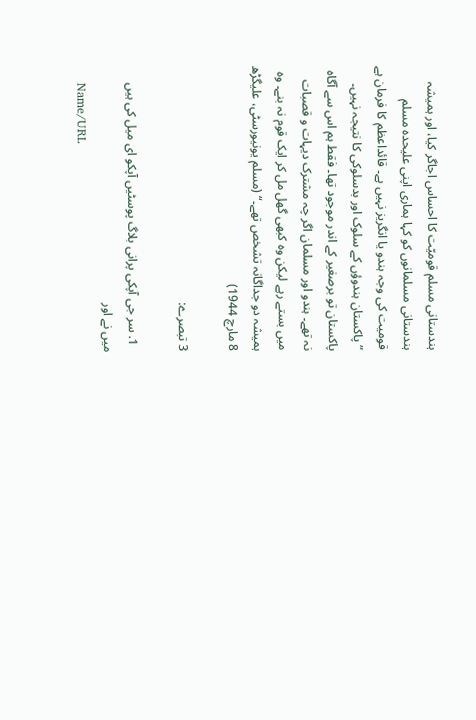ہندستانی مسلم قومیّت کا احساس اجاگر کیا، اور ہمیشہ ہندستانی مسلمانوں کو کہا ہماری اپنی علیحدہ مسلم قومیت کی وجہ ہندو یا انگریز نہیں ہے۔ قائداعظم کا فرمان ہے ”پاکستان ہندوؤں کے سلوک اور بدسلوکی کا نتیجہ نہیں۔ پاکستان تو برصغیر کے اندر موجود تھا۔ فقط ہم اس سے آگاہ نہ تھے۔ ہندو اور مسلمان اگر چہ مشترک دیہات و قصبات میں بستے رہے لیکن وہ کبھی گھل مل کر ایک قوم نہ بنے۔ وہ ہمیشہ دو جداگانہ تشخص تھے۔“ (مسلم یونیورسٹی، علیگڑھ 8 مارچ 1944)

3 تبصرے:

  1. سر جی آپکی پرانی بلاگ پوسٹیں آپکو ای میل کی ہیں میں نے اور
    Name/URL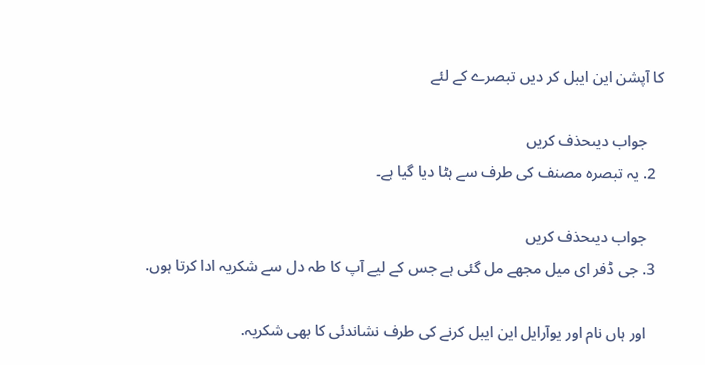کا آپشن این ایبل کر دیں تبصرے کے لئے

    جواب دیںحذف کریں
  2. یہ تبصرہ مصنف کی طرف سے ہٹا دیا گیا ہے۔

    جواب دیںحذف کریں
  3. جی ڈفر ای میل مجھے مل گئی ہے جس کے لیے آپ کا طہ دل سے شکریہ ادا کرتا ہوں.

    اور ہاں نام اور یوآرایل این ایبل کرنے کی طرف نشاندئی کا بھی شکریہ.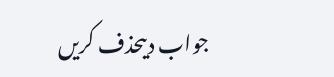جواب دیںحذف کریں